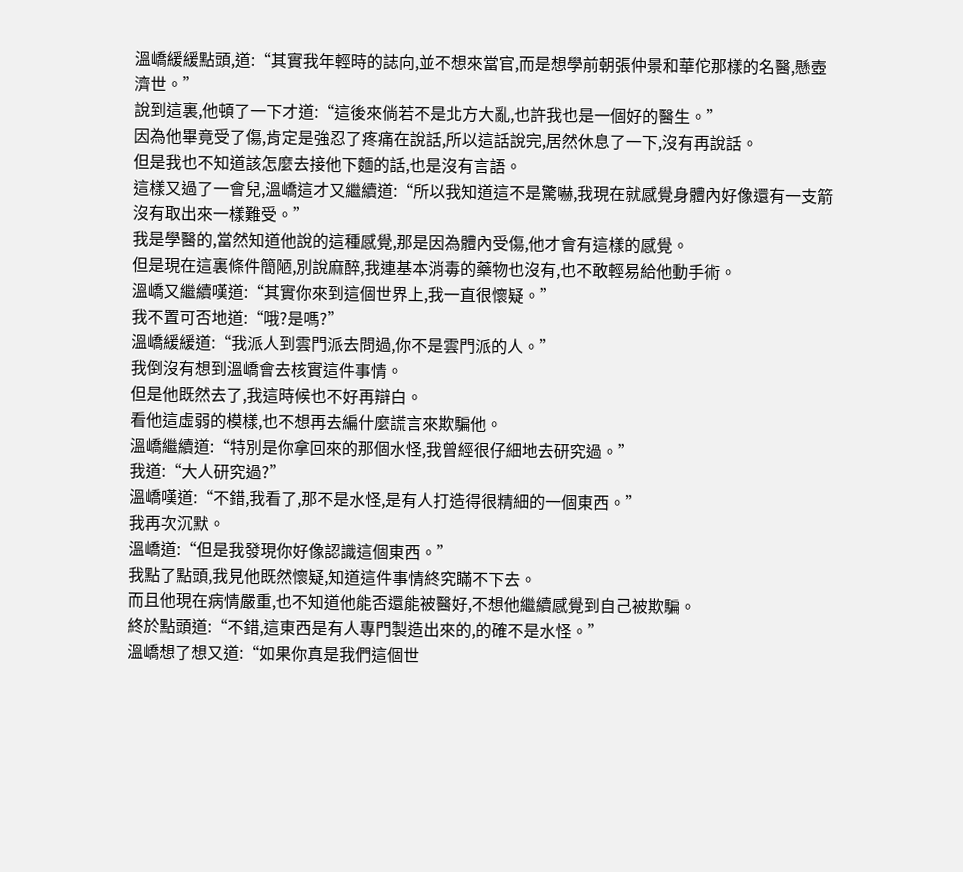溫嶠緩緩點頭,道:“其實我年輕時的誌向,並不想來當官,而是想學前朝張仲景和華佗那樣的名醫,懸壺濟世。”
說到這裏,他頓了一下才道:“這後來倘若不是北方大亂,也許我也是一個好的醫生。”
因為他畢竟受了傷,肯定是強忍了疼痛在說話,所以這話說完,居然休息了一下,沒有再說話。
但是我也不知道該怎麼去接他下麵的話,也是沒有言語。
這樣又過了一會兒,溫嶠這才又繼續道:“所以我知道這不是驚嚇,我現在就感覺身體內好像還有一支箭沒有取出來一樣難受。”
我是學醫的,當然知道他說的這種感覺,那是因為體內受傷,他才會有這樣的感覺。
但是現在這裏條件簡陋,別說麻醉,我連基本消毒的藥物也沒有,也不敢輕易給他動手術。
溫嶠又繼續嘆道:“其實你來到這個世界上,我一直很懷疑。”
我不置可否地道:“哦?是嗎?”
溫嶠緩緩道:“我派人到雲門派去問過,你不是雲門派的人。”
我倒沒有想到溫嶠會去核實這件事情。
但是他既然去了,我這時候也不好再辯白。
看他這虛弱的模樣,也不想再去編什麼謊言來欺騙他。
溫嶠繼續道:“特別是你拿回來的那個水怪,我曾經很仔細地去研究過。”
我道:“大人研究過?”
溫嶠嘆道:“不錯,我看了,那不是水怪,是有人打造得很精細的一個東西。”
我再次沉默。
溫嶠道:“但是我發現你好像認識這個東西。”
我點了點頭,我見他既然懷疑,知道這件事情終究瞞不下去。
而且他現在病情嚴重,也不知道他能否還能被醫好,不想他繼續感覺到自己被欺騙。
終於點頭道:“不錯,這東西是有人專門製造出來的,的確不是水怪。”
溫嶠想了想又道:“如果你真是我們這個世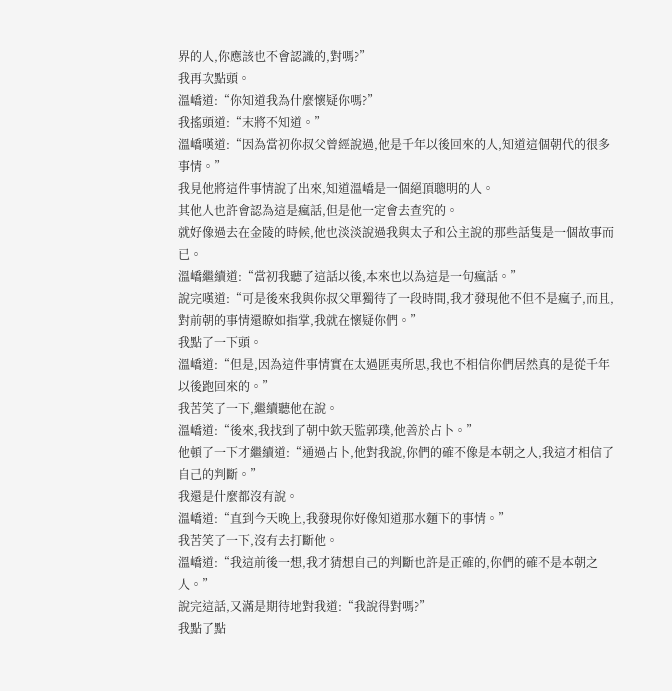界的人,你應該也不會認識的,對嗎?”
我再次點頭。
溫嶠道:“你知道我為什麼懷疑你嗎?”
我搖頭道:“末將不知道。”
溫嶠嘆道:“因為當初你叔父曾經說過,他是千年以後回來的人,知道這個朝代的很多事情。”
我見他將這件事情說了出來,知道溫嶠是一個絕頂聰明的人。
其他人也許會認為這是瘋話,但是他一定會去查究的。
就好像過去在金陵的時候,他也淡淡說過我與太子和公主說的那些話隻是一個故事而已。
溫嶠繼續道:“當初我聽了這話以後,本來也以為這是一句瘋話。”
說完嘆道:“可是後來我與你叔父單獨待了一段時間,我才發現他不但不是瘋子,而且,對前朝的事情還瞭如指掌,我就在懷疑你們。”
我點了一下頭。
溫嶠道:“但是,因為這件事情實在太過匪夷所思,我也不相信你們居然真的是從千年以後跑回來的。”
我苦笑了一下,繼續聽他在說。
溫嶠道:“後來,我找到了朝中欽天監郭璞,他善於占卜。”
他頓了一下才繼續道:“通過占卜,他對我說,你們的確不像是本朝之人,我這才相信了自己的判斷。”
我還是什麼都沒有說。
溫嶠道:“直到今天晚上,我發現你好像知道那水麵下的事情。”
我苦笑了一下,沒有去打斷他。
溫嶠道:“我這前後一想,我才猜想自己的判斷也許是正確的,你們的確不是本朝之人。”
說完這話,又滿是期待地對我道:“我說得對嗎?”
我點了點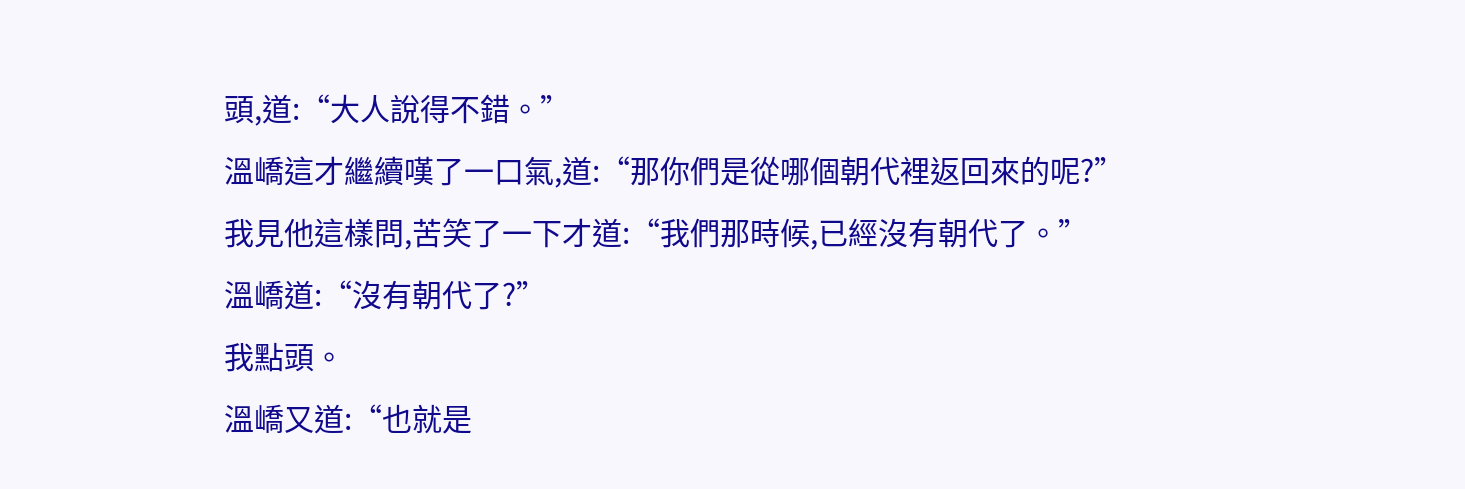頭,道:“大人說得不錯。”
溫嶠這才繼續嘆了一口氣,道:“那你們是從哪個朝代裡返回來的呢?”
我見他這樣問,苦笑了一下才道:“我們那時候,已經沒有朝代了。”
溫嶠道:“沒有朝代了?”
我點頭。
溫嶠又道:“也就是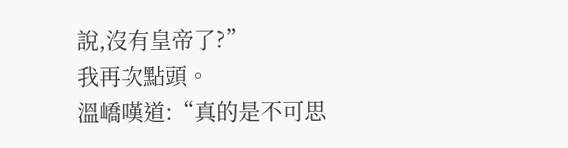說,沒有皇帝了?”
我再次點頭。
溫嶠嘆道:“真的是不可思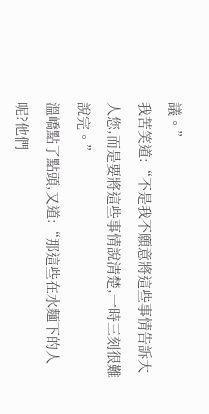議。”
我苦笑道:“不是我不願意將這些事情告訴大人您,而是要將這些事情說清楚,一時三刻很難說完。”
溫嶠點了點頭,又道:“那這些在水麵下的人呢?他們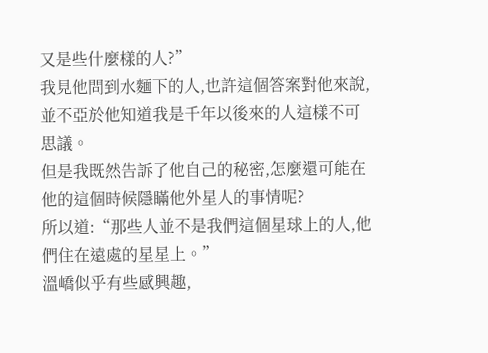又是些什麼樣的人?”
我見他問到水麵下的人,也許這個答案對他來說,並不亞於他知道我是千年以後來的人這樣不可思議。
但是我既然告訴了他自己的秘密,怎麼還可能在他的這個時候隱瞞他外星人的事情呢?
所以道:“那些人並不是我們這個星球上的人,他們住在遠處的星星上。”
溫嶠似乎有些感興趣,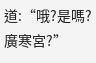道:“哦?是嗎?廣寒宮?”